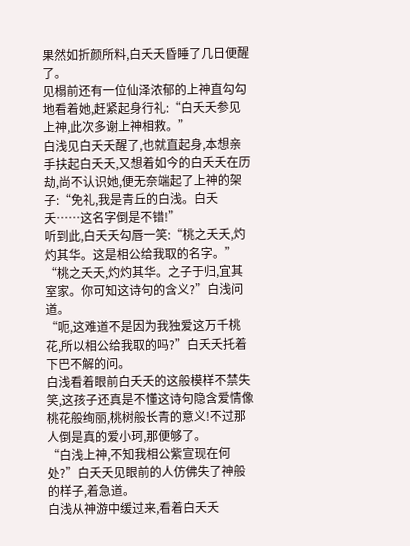果然如折颜所料,白夭夭昏睡了几日便醒了。
见榻前还有一位仙泽浓郁的上神直勾勾地看着她,赶紧起身行礼:“白夭夭参见上神,此次多谢上神相救。”
白浅见白夭夭醒了,也就直起身,本想亲手扶起白夭夭,又想着如今的白夭夭在历劫,尚不认识她,便无奈端起了上神的架子:“免礼,我是青丘的白浅。白夭夭……这名字倒是不错!”
听到此,白夭夭勾唇一笑:“桃之夭夭,灼灼其华。这是相公给我取的名字。”
“桃之夭夭,灼灼其华。之子于归,宜其室家。你可知这诗句的含义?”白浅问道。
“呃,这难道不是因为我独爱这万千桃花,所以相公给我取的吗?”白夭夭托着下巴不解的问。
白浅看着眼前白夭夭的这般模样不禁失笑,这孩子还真是不懂这诗句隐含爱情像桃花般绚丽,桃树般长青的意义!不过那人倒是真的爱小珂,那便够了。
“白浅上神,不知我相公紫宣现在何处?”白夭夭见眼前的人仿佛失了神般的样子,着急道。
白浅从神游中缓过来,看着白夭夭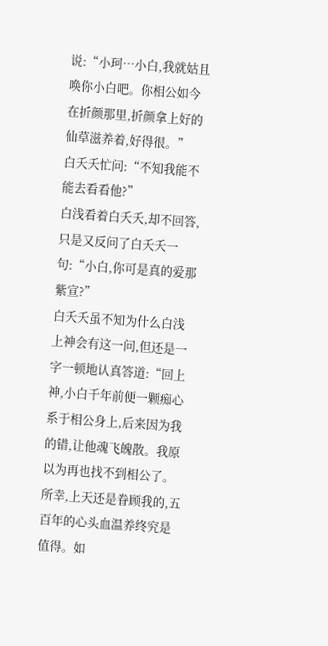说:“小珂…小白,我就姑且唤你小白吧。你相公如今在折颜那里,折颜拿上好的仙草滋养着,好得很。”
白夭夭忙问:“不知我能不能去看看他?”
白浅看着白夭夭,却不回答,只是又反问了白夭夭一句:“小白,你可是真的爱那紫宣?”
白夭夭虽不知为什么白浅上神会有这一问,但还是一字一顿地认真答道:“回上神,小白千年前便一颗痴心系于相公身上,后来因为我的错,让他魂飞魄散。我原以为再也找不到相公了。所幸,上天还是眷顾我的,五百年的心头血温养终究是值得。如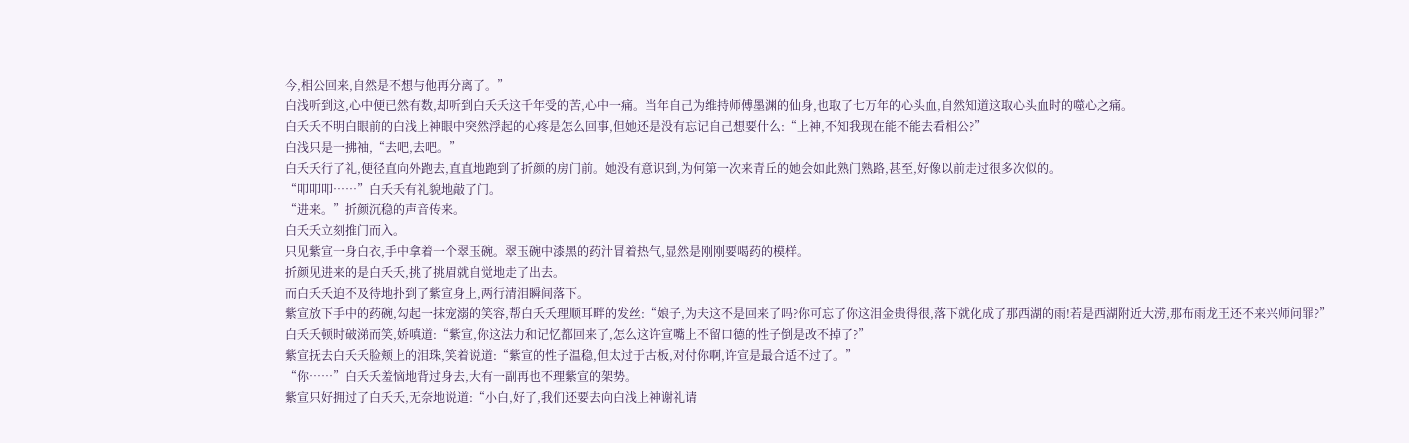今,相公回来,自然是不想与他再分离了。”
白浅听到这,心中便已然有数,却听到白夭夭这千年受的苦,心中一痛。当年自己为维持师傅墨渊的仙身,也取了七万年的心头血,自然知道这取心头血时的噬心之痛。
白夭夭不明白眼前的白浅上神眼中突然浮起的心疼是怎么回事,但她还是没有忘记自己想要什么:“上神,不知我现在能不能去看相公?”
白浅只是一拂袖,“去吧,去吧。”
白夭夭行了礼,便径直向外跑去,直直地跑到了折颜的房门前。她没有意识到,为何第一次来青丘的她会如此熟门熟路,甚至,好像以前走过很多次似的。
“叩叩叩……”白夭夭有礼貌地敲了门。
“进来。”折颜沉稳的声音传来。
白夭夭立刻推门而入。
只见紫宣一身白衣,手中拿着一个翠玉碗。翠玉碗中漆黑的药汁冒着热气,显然是刚刚要喝药的模样。
折颜见进来的是白夭夭,挑了挑眉就自觉地走了出去。
而白夭夭迫不及待地扑到了紫宣身上,两行清泪瞬间落下。
紫宣放下手中的药碗,勾起一抹宠溺的笑容,帮白夭夭理顺耳畔的发丝:“娘子,为夫这不是回来了吗?你可忘了你这泪金贵得很,落下就化成了那西湖的雨!若是西湖附近大涝,那布雨龙王还不来兴师问罪?”
白夭夭顿时破涕而笑,娇嗔道:“紫宣,你这法力和记忆都回来了,怎么这许宣嘴上不留口德的性子倒是改不掉了?”
紫宣抚去白夭夭脸颊上的泪珠,笑着说道:“紫宣的性子温稳,但太过于古板,对付你啊,许宣是最合适不过了。”
“你……”白夭夭羞恼地背过身去,大有一副再也不理紫宣的架势。
紫宣只好拥过了白夭夭,无奈地说道:“小白,好了,我们还要去向白浅上神谢礼请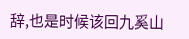辞,也是时候该回九奚山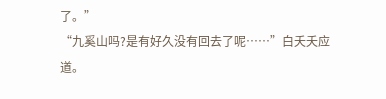了。”
“九奚山吗?是有好久没有回去了呢……”白夭夭应道。